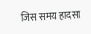जिस समय हादसा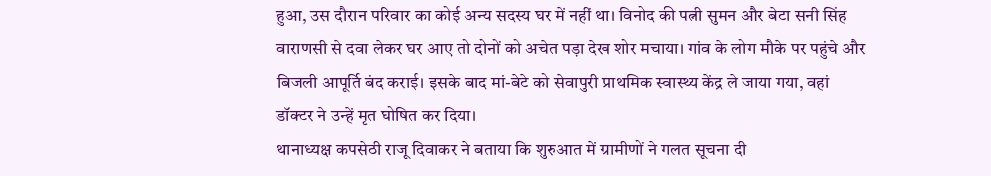हुआ, उस दौरान परिवार का कोई अन्य सदस्य घर में नहीं था। विनोद की पत्नी सुमन और बेटा सनी सिंह वाराणसी से दवा लेकर घर आए तो दोनों को अचेत पड़ा देख शोर मचाया। गांव के लोग मौके पर पहुंचे और बिजली आपूर्ति बंद कराई। इसके बाद मां-बेटे को सेवापुरी प्राथमिक स्वास्थ्य केंद्र ले जाया गया, वहां डॉक्टर ने उन्हें मृत घोषित कर दिया।
थानाध्यक्ष कपसेठी राजू दिवाकर ने बताया कि शुरुआत में ग्रामीणों ने गलत सूचना दी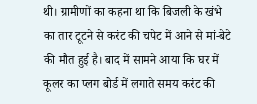थी। ग्रामीणों का कहना था कि बिजली के खंभे का तार टूटने से करंट की चपेट में आने से मां-बेटे की मौत हुई है। बाद में सामने आया कि घर में कूलर का प्लग बोर्ड में लगाते समय करंट की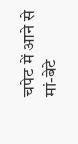चपेट में आने से मां-बेटे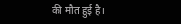की मौत हुई है।